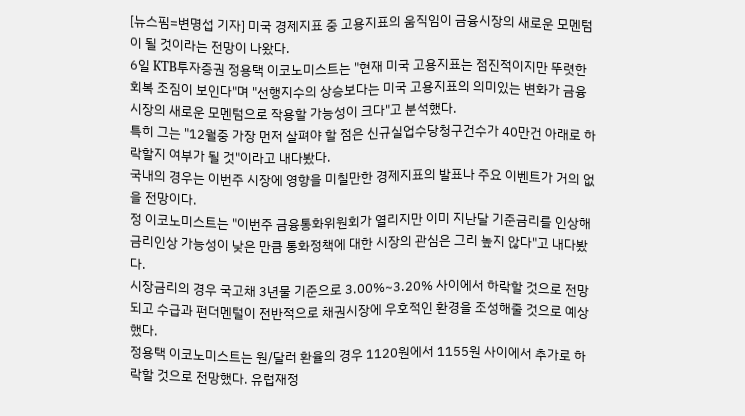[뉴스핌=변명섭 기자] 미국 경제지표 중 고용지표의 움직임이 금융시장의 새로운 모멘텀이 될 것이라는 전망이 나왔다.
6일 KTB투자증권 정용택 이코노미스트는 "현재 미국 고용지표는 점진적이지만 뚜렷한 회복 조짐이 보인다"며 "선행지수의 상승보다는 미국 고용지표의 의미있는 변화가 금융시장의 새로운 모멘텀으로 작용할 가능성이 크다"고 분석했다.
특히 그는 "12월중 가장 먼저 살펴야 할 점은 신규실업수당청구건수가 40만건 아래로 하락할지 여부가 될 것"이라고 내다봤다.
국내의 경우는 이번주 시장에 영향을 미칠만한 경제지표의 발표나 주요 이벤트가 거의 없을 전망이다.
정 이코노미스트는 "이번주 금융통화위원회가 열리지만 이미 지난달 기준금리를 인상해 금리인상 가능성이 낮은 만큼 통화정책에 대한 시장의 관심은 그리 높지 않다"고 내다봤다.
시장금리의 경우 국고채 3년물 기준으로 3.00%~3.20% 사이에서 하락할 것으로 전망되고 수급과 펀더멘털이 전반적으로 채권시장에 우호적인 환경을 조성해줄 것으로 예상했다.
정용택 이코노미스트는 원/달러 환율의 경우 1120원에서 1155원 사이에서 추가로 하락할 것으로 전망했다. 유럽재정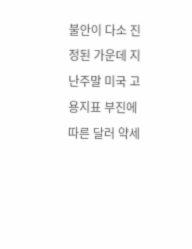불안이 다소 진정된 가운데 지난주말 미국 고용지표 부진에 따른 달러 약세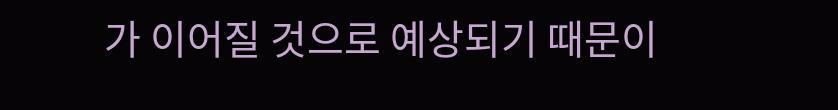가 이어질 것으로 예상되기 때문이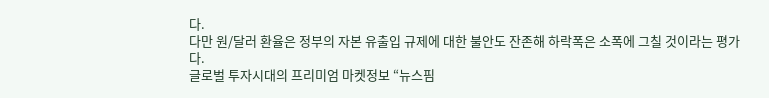다.
다만 원/달러 환율은 정부의 자본 유출입 규제에 대한 불안도 잔존해 하락폭은 소폭에 그칠 것이라는 평가다.
글로벌 투자시대의 프리미엄 마켓정보 “뉴스핌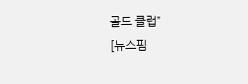골드 클럽”
[뉴스핌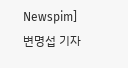Newspim] 변명섭 기자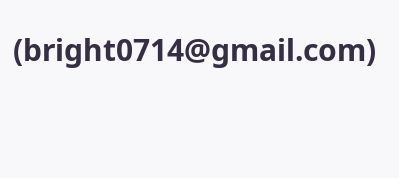(bright0714@gmail.com)